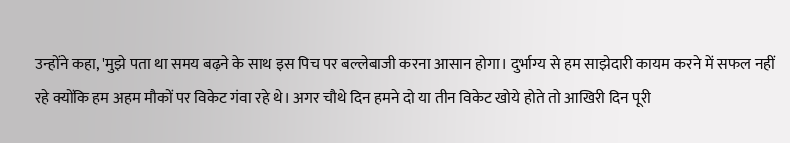उन्होंने कहा, 'मुझे पता था समय बढ़ने के साथ इस पिच पर बल्लेबाजी करना आसान होगा। दुर्भाग्य से हम साझेदारी कायम करने में सफल नहीं रहे क्योंकि हम अहम मौकों पर विकेट गंवा रहे थे। अगर चौथे दिन हमने दो या तीन विकेट खोये होते तो आखिरी दिन पूरी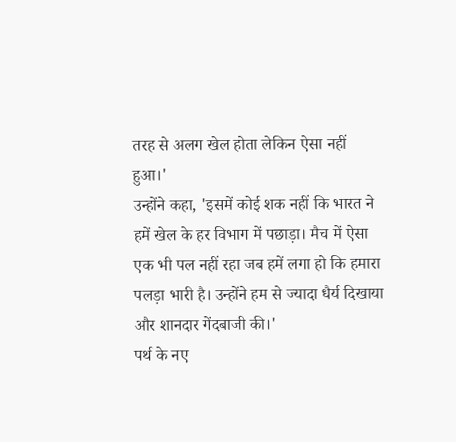तरह से अलग खेल होता लेकिन ऐसा नहीं हुआ।'
उन्होंने कहा, 'इसमें कोई शक नहीं कि भारत ने हमें खेल के हर विभाग में पछाड़ा। मैच में ऐसा एक भी पल नहीं रहा जब हमें लगा हो कि हमारा पलड़ा भारी है। उन्होंने हम से ज्यादा धैर्य दिखाया और शानदार गेंदबाजी की।'
पर्थ के नए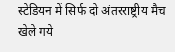स्टेडियन में सिर्फ दो अंतरराष्ट्रीय मैच खेले गये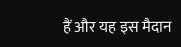हैं और यह इस मैदान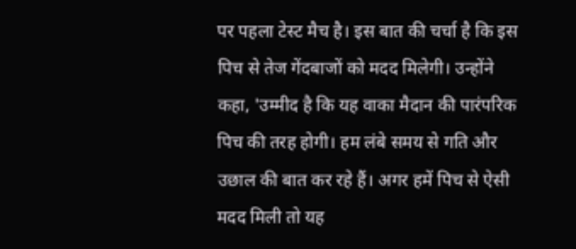पर पहला टेस्ट मैच है। इस बात की चर्चा है कि इस पिच से तेज गेंदबाजों को मदद मिलेगी। उन्होंने कहा, 'उम्मीद है कि यह वाका मैदान की पारंपरिक पिच की तरह होगी। हम लंबे समय से गति और उछाल की बात कर रहे हैं। अगर हमें पिच से ऐसी मदद मिली तो यह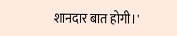शानदार बात होगी।'